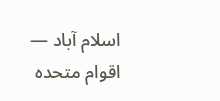اسلام آباد —
اقوام متحدہ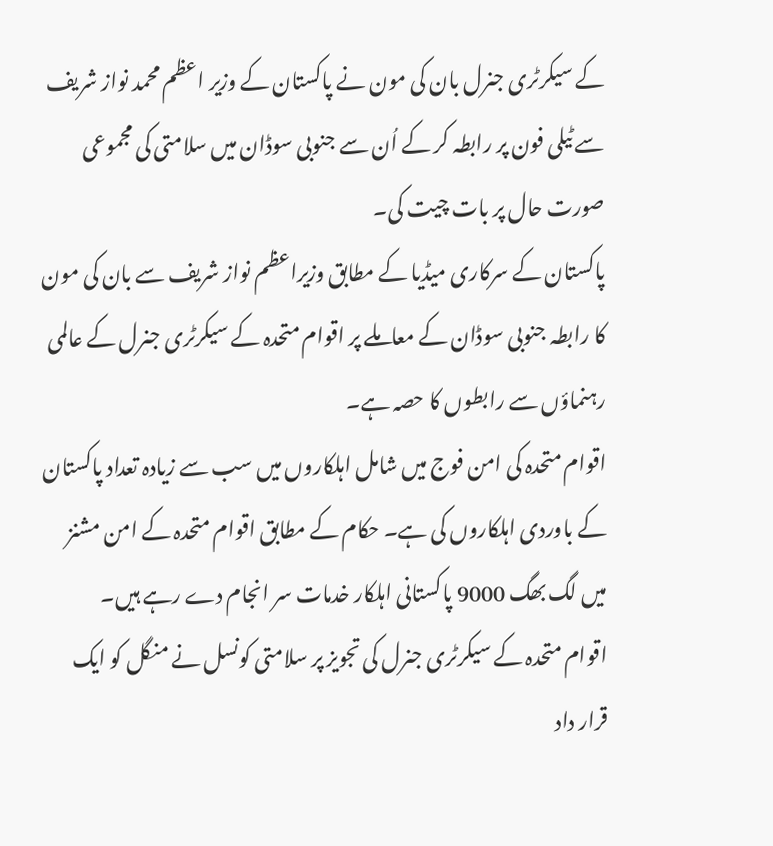کے سیکرٹری جنرل بان کی مون نے پاکستان کے وزیر اعظم محمد نواز شریف سے ٹیلی فون پر رابطہ کر کے اُن سے جنوبی سوڈان میں سلامتی کی مجموعی صورت حال پر بات چیت کی۔
پاکستان کے سرکاری میڈیا کے مطابق وزیراعظم نواز شریف سے بان کی مون کا رابطہ جنوبی سوڈان کے معاملے پر اقوام متحدہ کے سیکرٹری جنرل کے عالمی رہنماؤں سے رابطوں کا حصہ ہے۔
اقوام متحدہ کی امن فوج میں شامل اہلکاروں میں سب سے زیادہ تعداد پاکستان کے باوردی اہلکاروں کی ہے۔ حکام کے مطابق اقوام متحدہ کے امن مشنز میں لگ بھگ 9000 پاکستانی اہلکار خدمات سر انجام دے رہے ہیں۔
اقوام متحدہ کے سیکرٹری جنرل کی تجویز پر سلامتی کونسل نے منگل کو ایک قرار داد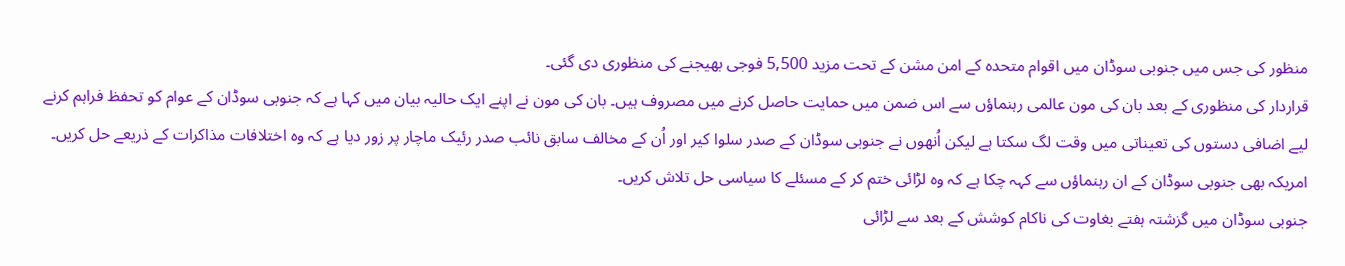منظور کی جس میں جنوبی سوڈان میں اقوام متحدہ کے امن مشن کے تحت مزید 5,500 فوجی بھیجنے کی منظوری دی گئی۔
قراردار کی منظوری کے بعد بان کی مون عالمی رہنماؤں سے اس ضمن میں حمایت حاصل کرنے میں مصروف ہیں۔ بان کی مون نے اپنے ایک حالیہ بیان میں کہا ہے کہ جنوبی سوڈان کے عوام کو تحفظ فراہم کرنے لیے اضافی دستوں کی تعیناتی میں وقت لگ سکتا ہے لیکن اُنھوں نے جنوبی سوڈان کے صدر سلوا کیر اور اُن کے مخالف سابق نائب صدر رئیک ماچار پر زور دیا ہے کہ وہ اختلافات مذاکرات کے ذریعے حل کریں۔
امریکہ بھی جنوبی سوڈان کے ان رہنماؤں سے کہہ چکا ہے کہ وہ لڑائی ختم کر کے مسئلے کا سیاسی حل تلاش کریں۔
جنوبی سوڈان میں گزشتہ ہفتے بغاوت کی ناکام کوشش کے بعد سے لڑائی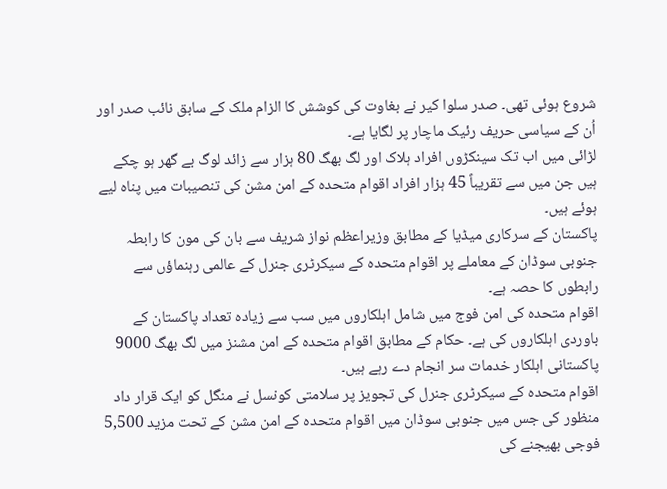شروع ہوئی تھی۔ صدر سلوا کیر نے بغاوت کی کوشش کا الزام ملک کے سابق نائب صدر اور اُن کے سیاسی حریف رئیک ماچار پر لگایا ہے۔
لڑائی میں اب تک سینکڑوں افراد ہلاک اور لگ بھگ 80 ہزار سے زائد لوگ بے گھر ہو چکے ہیں جن میں سے تقریباً 45 ہزار افراد اقوام متحدہ کے امن مشن کی تنصیبات میں پناہ لیے ہوئے ہیں۔
پاکستان کے سرکاری میڈیا کے مطابق وزیراعظم نواز شریف سے بان کی مون کا رابطہ جنوبی سوڈان کے معاملے پر اقوام متحدہ کے سیکرٹری جنرل کے عالمی رہنماؤں سے رابطوں کا حصہ ہے۔
اقوام متحدہ کی امن فوج میں شامل اہلکاروں میں سب سے زیادہ تعداد پاکستان کے باوردی اہلکاروں کی ہے۔ حکام کے مطابق اقوام متحدہ کے امن مشنز میں لگ بھگ 9000 پاکستانی اہلکار خدمات سر انجام دے رہے ہیں۔
اقوام متحدہ کے سیکرٹری جنرل کی تجویز پر سلامتی کونسل نے منگل کو ایک قرار داد منظور کی جس میں جنوبی سوڈان میں اقوام متحدہ کے امن مشن کے تحت مزید 5,500 فوجی بھیجنے کی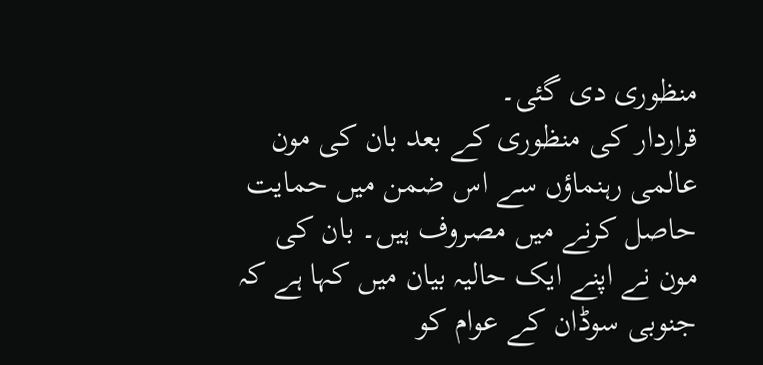منظوری دی گئی۔
قراردار کی منظوری کے بعد بان کی مون عالمی رہنماؤں سے اس ضمن میں حمایت حاصل کرنے میں مصروف ہیں۔ بان کی مون نے اپنے ایک حالیہ بیان میں کہا ہے کہ جنوبی سوڈان کے عوام کو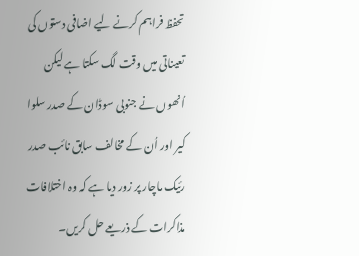تحفظ فراہم کرنے لیے اضافی دستوں کی تعیناتی میں وقت لگ سکتا ہے لیکن اُنھوں نے جنوبی سوڈان کے صدر سلوا کیر اور اُن کے مخالف سابق نائب صدر رئیک ماچار پر زور دیا ہے کہ وہ اختلافات مذاکرات کے ذریعے حل کریں۔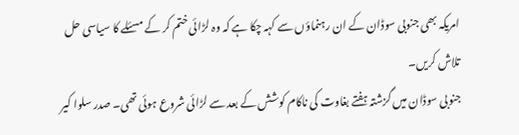امریکہ بھی جنوبی سوڈان کے ان رہنماؤں سے کہہ چکا ہے کہ وہ لڑائی ختم کر کے مسئلے کا سیاسی حل تلاش کریں۔
جنوبی سوڈان میں گزشتہ ہفتے بغاوت کی ناکام کوشش کے بعد سے لڑائی شروع ہوئی تھی۔ صدر سلوا کیر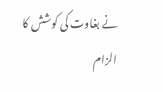نے بغاوت کی کوشش کا الزام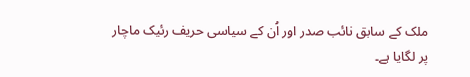ملک کے سابق نائب صدر اور اُن کے سیاسی حریف رئیک ماچار پر لگایا ہے۔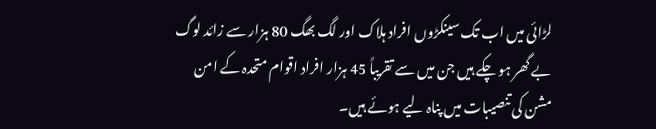لڑائی میں اب تک سینکڑوں افراد ہلاک اور لگ بھگ 80 ہزار سے زائد لوگ بے گھر ہو چکے ہیں جن میں سے تقریباً 45 ہزار افراد اقوام متحدہ کے امن مشن کی تنصیبات میں پناہ لیے ہوئے ہیں۔